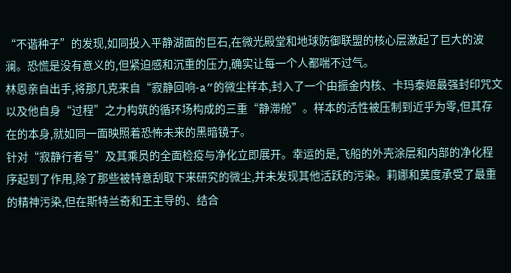“不谐种子”的发现,如同投入平静湖面的巨石,在微光殿堂和地球防御联盟的核心层激起了巨大的波澜。恐慌是没有意义的,但紧迫感和沉重的压力,确实让每一个人都喘不过气。
林恩亲自出手,将那几克来自“寂静回响-a”的微尘样本,封入了一个由振金内核、卡玛泰姬最强封印咒文以及他自身“过程”之力构筑的循环场构成的三重“静滞舱”。样本的活性被压制到近乎为零,但其存在的本身,就如同一面映照着恐怖未来的黑暗镜子。
针对“寂静行者号”及其乘员的全面检疫与净化立即展开。幸运的是,飞船的外壳涂层和内部的净化程序起到了作用,除了那些被特意刮取下来研究的微尘,并未发现其他活跃的污染。莉娜和莫度承受了最重的精神污染,但在斯特兰奇和王主导的、结合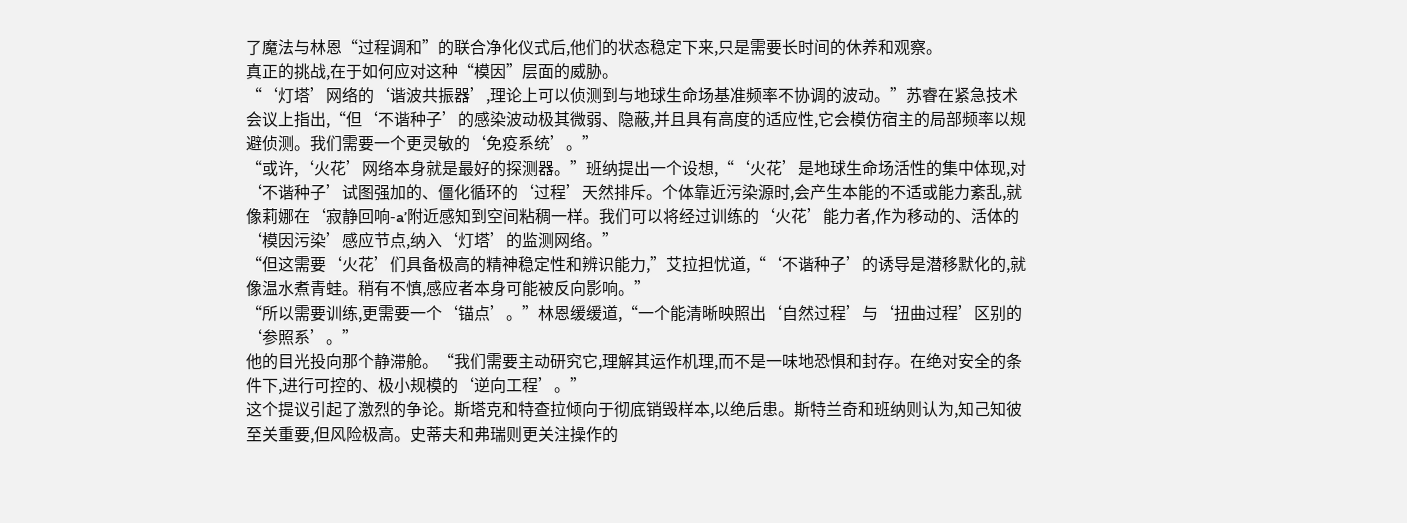了魔法与林恩“过程调和”的联合净化仪式后,他们的状态稳定下来,只是需要长时间的休养和观察。
真正的挑战,在于如何应对这种“模因”层面的威胁。
“‘灯塔’网络的‘谐波共振器’,理论上可以侦测到与地球生命场基准频率不协调的波动。”苏睿在紧急技术会议上指出,“但‘不谐种子’的感染波动极其微弱、隐蔽,并且具有高度的适应性,它会模仿宿主的局部频率以规避侦测。我们需要一个更灵敏的‘免疫系统’。”
“或许,‘火花’网络本身就是最好的探测器。”班纳提出一个设想,“‘火花’是地球生命场活性的集中体现,对‘不谐种子’试图强加的、僵化循环的‘过程’天然排斥。个体靠近污染源时,会产生本能的不适或能力紊乱,就像莉娜在‘寂静回响-a’附近感知到空间粘稠一样。我们可以将经过训练的‘火花’能力者,作为移动的、活体的‘模因污染’感应节点,纳入‘灯塔’的监测网络。”
“但这需要‘火花’们具备极高的精神稳定性和辨识能力,”艾拉担忧道,“‘不谐种子’的诱导是潜移默化的,就像温水煮青蛙。稍有不慎,感应者本身可能被反向影响。”
“所以需要训练,更需要一个‘锚点’。”林恩缓缓道,“一个能清晰映照出‘自然过程’与‘扭曲过程’区别的‘参照系’。”
他的目光投向那个静滞舱。“我们需要主动研究它,理解其运作机理,而不是一味地恐惧和封存。在绝对安全的条件下,进行可控的、极小规模的‘逆向工程’。”
这个提议引起了激烈的争论。斯塔克和特查拉倾向于彻底销毁样本,以绝后患。斯特兰奇和班纳则认为,知己知彼至关重要,但风险极高。史蒂夫和弗瑞则更关注操作的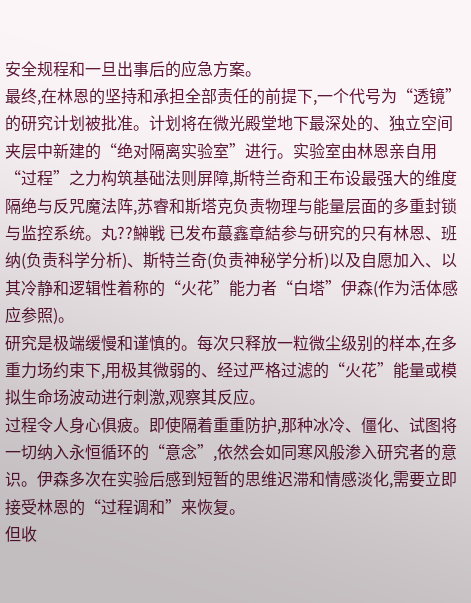安全规程和一旦出事后的应急方案。
最终,在林恩的坚持和承担全部责任的前提下,一个代号为“透镜”的研究计划被批准。计划将在微光殿堂地下最深处的、独立空间夹层中新建的“绝对隔离实验室”进行。实验室由林恩亲自用“过程”之力构筑基础法则屏障,斯特兰奇和王布设最强大的维度隔绝与反咒魔法阵,苏睿和斯塔克负责物理与能量层面的多重封锁与监控系统。丸??鰰戦 已发布蕞鑫章結参与研究的只有林恩、班纳(负责科学分析)、斯特兰奇(负责神秘学分析)以及自愿加入、以其冷静和逻辑性着称的“火花”能力者“白塔”伊森(作为活体感应参照)。
研究是极端缓慢和谨慎的。每次只释放一粒微尘级别的样本,在多重力场约束下,用极其微弱的、经过严格过滤的“火花”能量或模拟生命场波动进行刺激,观察其反应。
过程令人身心俱疲。即使隔着重重防护,那种冰冷、僵化、试图将一切纳入永恒循环的“意念”,依然会如同寒风般渗入研究者的意识。伊森多次在实验后感到短暂的思维迟滞和情感淡化,需要立即接受林恩的“过程调和”来恢复。
但收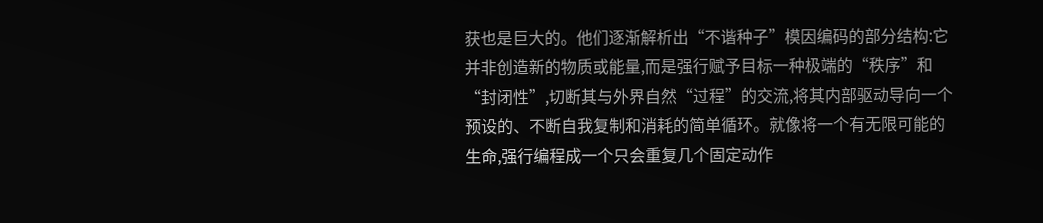获也是巨大的。他们逐渐解析出“不谐种子”模因编码的部分结构:它并非创造新的物质或能量,而是强行赋予目标一种极端的“秩序”和“封闭性”,切断其与外界自然“过程”的交流,将其内部驱动导向一个预设的、不断自我复制和消耗的简单循环。就像将一个有无限可能的生命,强行编程成一个只会重复几个固定动作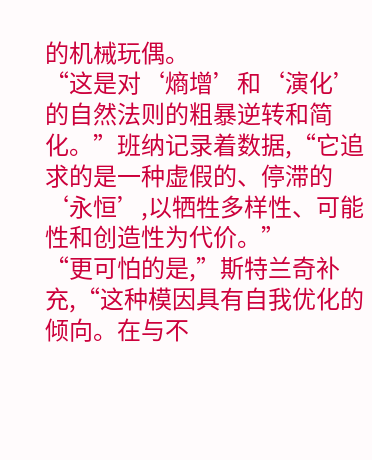的机械玩偶。
“这是对‘熵增’和‘演化’的自然法则的粗暴逆转和简化。”班纳记录着数据,“它追求的是一种虚假的、停滞的‘永恒’,以牺牲多样性、可能性和创造性为代价。”
“更可怕的是,”斯特兰奇补充,“这种模因具有自我优化的倾向。在与不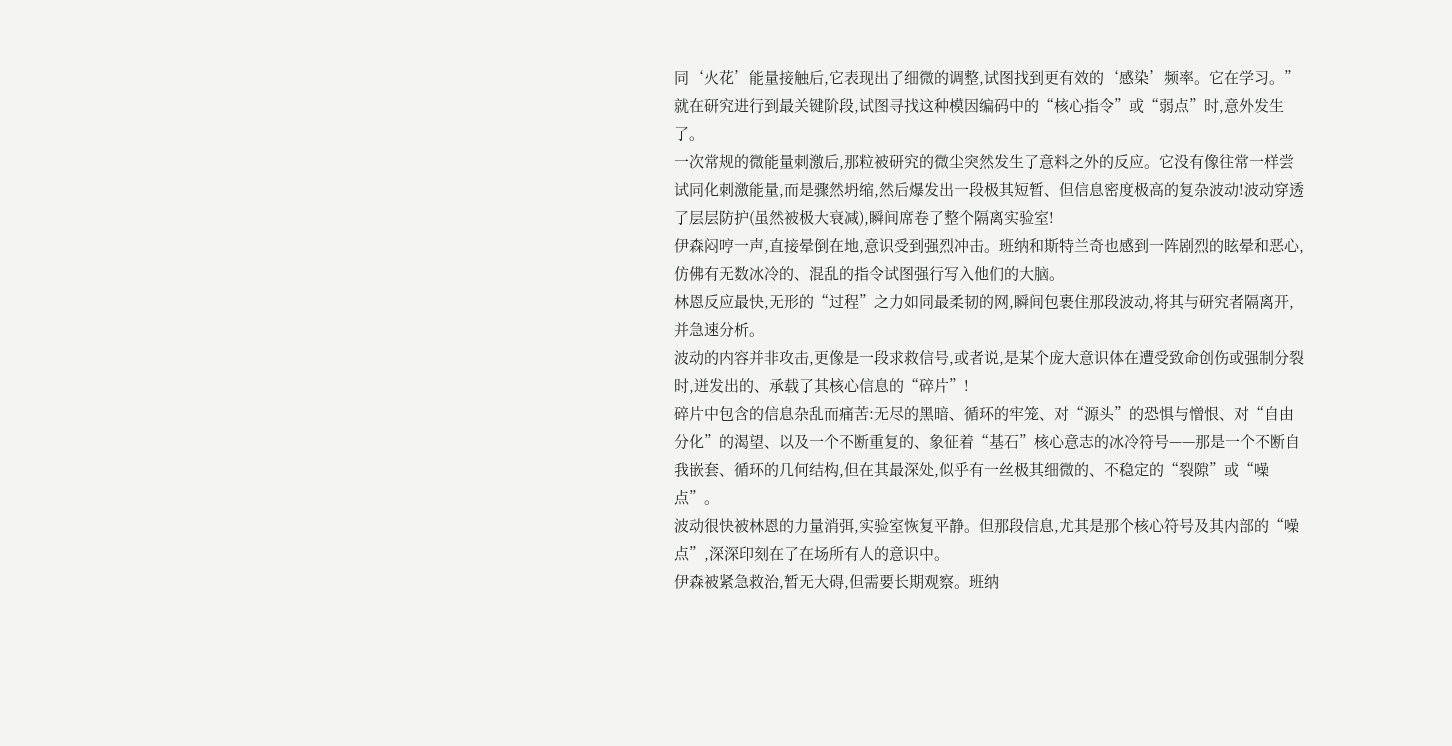同‘火花’能量接触后,它表现出了细微的调整,试图找到更有效的‘感染’频率。它在学习。”
就在研究进行到最关键阶段,试图寻找这种模因编码中的“核心指令”或“弱点”时,意外发生了。
一次常规的微能量刺激后,那粒被研究的微尘突然发生了意料之外的反应。它没有像往常一样尝试同化刺激能量,而是骤然坍缩,然后爆发出一段极其短暂、但信息密度极高的复杂波动!波动穿透了层层防护(虽然被极大衰减),瞬间席卷了整个隔离实验室!
伊森闷哼一声,直接晕倒在地,意识受到强烈冲击。班纳和斯特兰奇也感到一阵剧烈的眩晕和恶心,仿佛有无数冰冷的、混乱的指令试图强行写入他们的大脑。
林恩反应最快,无形的“过程”之力如同最柔韧的网,瞬间包裹住那段波动,将其与研究者隔离开,并急速分析。
波动的内容并非攻击,更像是一段求救信号,或者说,是某个庞大意识体在遭受致命创伤或强制分裂时,迸发出的、承载了其核心信息的“碎片”!
碎片中包含的信息杂乱而痛苦:无尽的黑暗、循环的牢笼、对“源头”的恐惧与憎恨、对“自由分化”的渴望、以及一个不断重复的、象征着“基石”核心意志的冰冷符号——那是一个不断自我嵌套、循环的几何结构,但在其最深处,似乎有一丝极其细微的、不稳定的“裂隙”或“噪点”。
波动很快被林恩的力量消弭,实验室恢复平静。但那段信息,尤其是那个核心符号及其内部的“噪点”,深深印刻在了在场所有人的意识中。
伊森被紧急救治,暂无大碍,但需要长期观察。班纳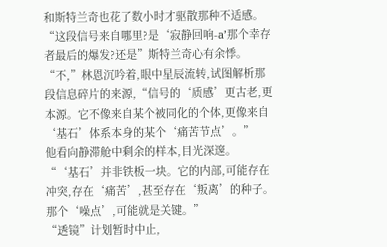和斯特兰奇也花了数小时才驱散那种不适感。
“这段信号来自哪里?是‘寂静回响-a’那个幸存者最后的爆发?还是”斯特兰奇心有余悸。
“不,”林恩沉吟着,眼中星辰流转,试图解析那段信息碎片的来源,“信号的‘质感’更古老,更本源。它不像来自某个被同化的个体,更像来自‘基石’体系本身的某个‘痛苦节点’。”
他看向静滞舱中剩余的样本,目光深邃。
“‘基石’并非铁板一块。它的内部,可能存在冲突,存在‘痛苦’,甚至存在‘叛离’的种子。那个‘噪点’,可能就是关键。”
“透镜”计划暂时中止,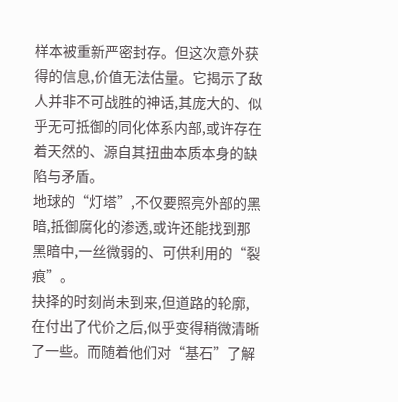样本被重新严密封存。但这次意外获得的信息,价值无法估量。它揭示了敌人并非不可战胜的神话,其庞大的、似乎无可抵御的同化体系内部,或许存在着天然的、源自其扭曲本质本身的缺陷与矛盾。
地球的“灯塔”,不仅要照亮外部的黑暗,抵御腐化的渗透,或许还能找到那黑暗中,一丝微弱的、可供利用的“裂痕”。
抉择的时刻尚未到来,但道路的轮廓,在付出了代价之后,似乎变得稍微清晰了一些。而随着他们对“基石”了解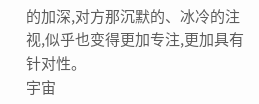的加深,对方那沉默的、冰冷的注视,似乎也变得更加专注,更加具有针对性。
宇宙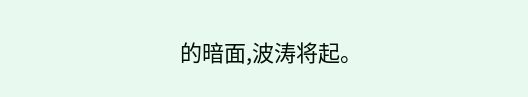的暗面,波涛将起。